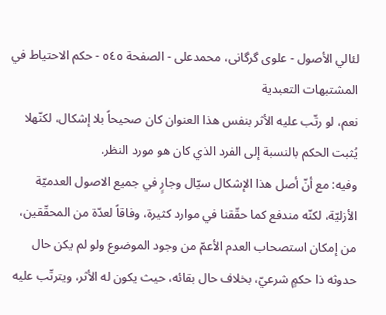لئالي الأصول - علوی گرگانی، محمدعلی - الصفحة ٥٤٥ - حكم الاحتياط في المشتبهات التعبدية
نعم، لو رتّب عليه الأثر بنفس هذا العنوان كان صحيحاً بلا إشكال، لكنّهلا يُثبت الحكم بالنسبة إلى الفرد الذي كان هو مورد النظر.
وفيه: مع أنّ أصل هذا الإشكال سيّال وجارٍ في جميع الاصول العدميّة الأزليّة، لكنّه مندفع كما حقّقنا في موارد كثيرة، وفاقاً لعدّة من المحقّقين، من إمكان استصحاب العدم الأعمّ من وجود الموضوع ولو لم يكن حال حدوثه ذا حكمٍ شرعيّ، بخلاف حال بقائه، حيث يكون له الأثر، ويترتّب عليه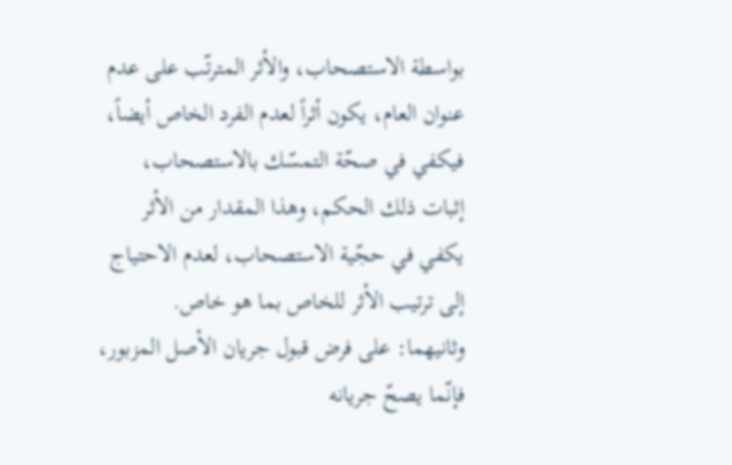بواسطة الاستصحاب، والأثر المترتّب على عدم عنوان العام، يكون أثراً لعدم الفرد الخاص أيضاً، فيكفي في صحّة التمسّك بالاستصحاب، إثبات ذلك الحكم، وهذا المقدار من الأثر يكفي في حجّية الاستصحاب، لعدم الاحتياج إلى ترتيب الأثر للخاص بما هو خاص.
وثانيهما: على فرض قبول جريان الأصل المزبور، فإنّما يصحّ جريانه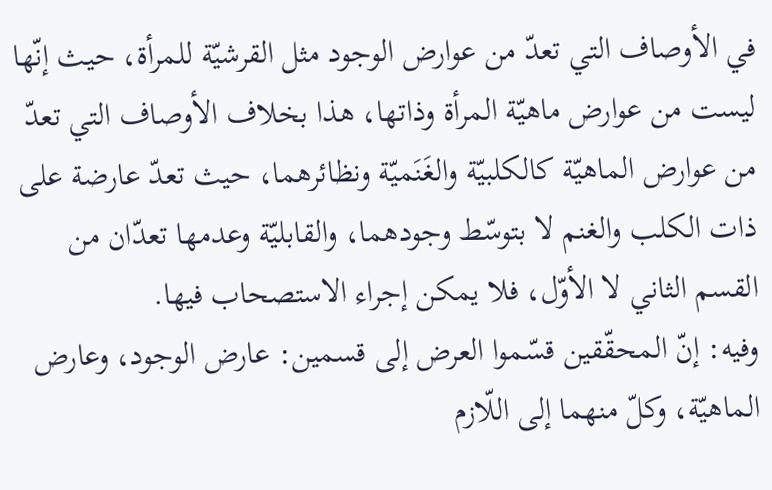في الأوصاف التي تعدّ من عوارض الوجود مثل القرشيّة للمرأة، حيث إنّها ليست من عوارض ماهيّة المرأة وذاتها، هذا بخلاف الأوصاف التي تعدّ من عوارض الماهيّة كالكلبيّة والغَنَميّة ونظائرهما، حيث تعدّ عارضة على ذات الكلب والغنم لا بتوسّط وجودهما، والقابليّة وعدمها تعدّان من القسم الثاني لا الأوّل، فلا يمكن إجراء الاستصحاب فيها.
وفيه: إنّ المحقّقين قسّموا العرض إلى قسمين: عارض الوجود، وعارض الماهيّة، وكلّ منهما إلى اللّازم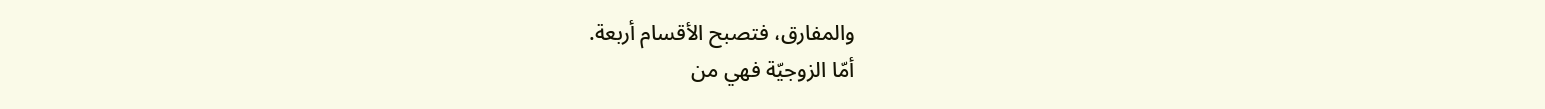والمفارق، فتصبح الأقسام أربعة.
أمّا الزوجيّة فهي من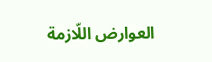العوارض اللّازمة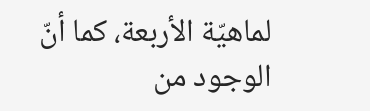لماهيّة الأربعة، كما أنّ الوجود من